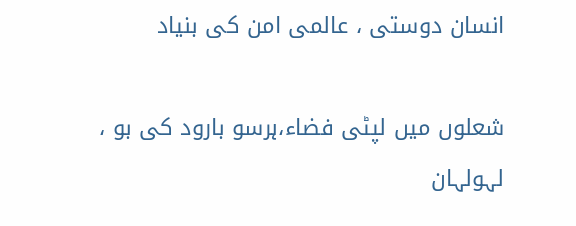انسان دوستی ، عالمی امن کی بنیاد

شعلوں میں لپٹی فضاء،ہرسو بارود کی بو ، لہولہان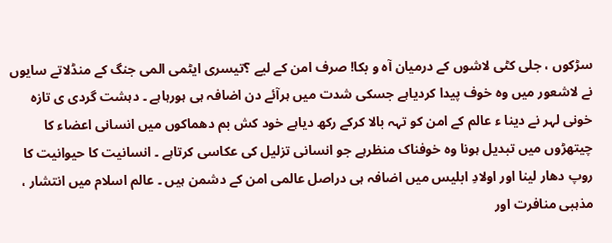سڑکوں ، جلی کٹی لاشوں کے درمیان آہ و بکا! صرف امن کے لیے ؟تیسری ایٹمی المی جنگ کے منڈلاتے سایوں نے لاشعور میں وہ خوف پیدا کردیاہے جسکی شدت میں ہرآئے دن اضافہ ہی ہورہاہے ۔ دہشت گردی ی تازہ خونی لہر نے دینا ء عالم کے امن کو تہہ بالا کرکے رکھ دیاہے خود کش بم دھماکوں میں انسانی اعضاء کا چیتھڑوں میں تبدیل ہونا وہ خوفناک منظرہے جو انسانی تزلیل کی عکاسی کرتاہے ۔ انسانیت کا حیوانیت کا روپ دھار لینا اور اولادِ ابلیس میں اضافہ ہی دراصل عالمی امن کے دشمن ہیں ۔ عالم اسلام میں انتشار ، مذہبی منافرت اور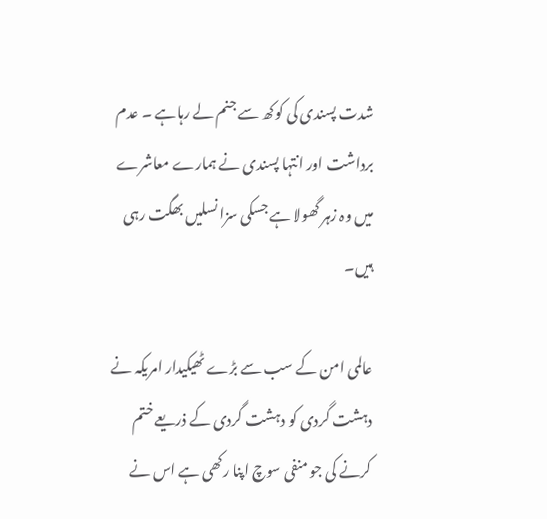شدت پسندی کی کوکھ سے جنم لے رہاہے ۔ عدم برداشت اور انتہا پسندی نے ہمارے معاشرے میں وہ زہر گھولا ہے جسکی سزا نسلیں بھگت رہی ہیں۔

عالمی امن کے سب سے بڑے ٹھیکیدار امریکہ نے دہشت گردی کو دہشت گردی کے ذریعے ختم کرنے کی جو منفی سوچ اپنا رکھی ہے اس نے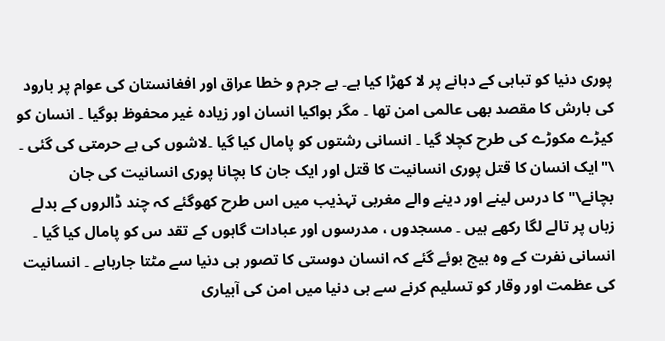پوری دنیا کو تباہی کے دہانے پر لا کھڑا کیا ہے۔ بے جرم و خطا عراق اور افغانستان کی عوام پر بارود کی بارش کا مقصد بھی عالمی امن تھا ۔ مگر ہواکیا انسان اور زیادہ غیر محفوظ ہوگیا ۔ انسان کو کیڑے مکوڑے کی طرح کچلا گیا ۔ انسانی رشتوں کو پامال کیا گیا ۔لاشوں کی بے حرمتی کی گئی ۔
\"ایک انسان کا قتل پوری انسانیت کا قتل اور ایک جان کا بچانا پوری انسانیت کی جان بچانے\"کا درس لینے اور دینے والے مغربی تہذیب میں اس طرح کھوگئے کہ چند ڈالروں کے بدلے زباں پر تالے لگا رکھے ہیں ۔ مسجدوں ، مدرسوں اور عبادات گاہوں کے تقد س کو پامال کیا گیا ۔ انسانی نفرت کے وہ بیج بوئے گئے کہ انسان دوستی کا تصور ہی دنیا سے مٹتا جارہاہے ۔ انسانیت کی عظمت اور وقار کو تسلیم کرنے سے ہی دنیا میں امن کی آبیاری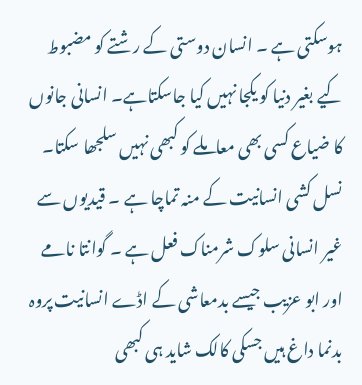ہوسکتی ہے ۔ انسان دوستی کے رشتے کو مضبوط کیے بغیر دنیا کو یکجا نہیں کیا جاسکتاہے۔ انسانی جانوں کا ضیاع کسی بھی معاملے کو کبھی نہیں سلجھا سکتا۔ نسل کشی انسانیت کے منہ تماچا ہے ۔ قیدیوں سے غیر انسانی سلوک شرمناک فعل ہے ۔ گوانتا نامے اور ابو عزیب جیسے بدمعاشی کے اڈے انسانیت پروہ بدنما داغ ہیں جسکی کالک شاید ہی کبھی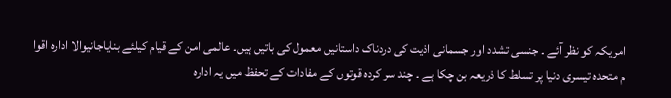امریکہ کو نظر آئے ۔ جنسی تشدد اور جسمانی اذیت کی دردناک داستانیں معمول کی باتیں ہیں۔ عالمی امن کے قیام کیلئے بنایاجانیوالا ادارہ اقوا م متحدہ تیسری دنیا پر تسلط کا ذریعہ بن چکا ہے ۔ چند سر کردہ قوتوں کے مفادات کے تحفظ میں یہ ادارہ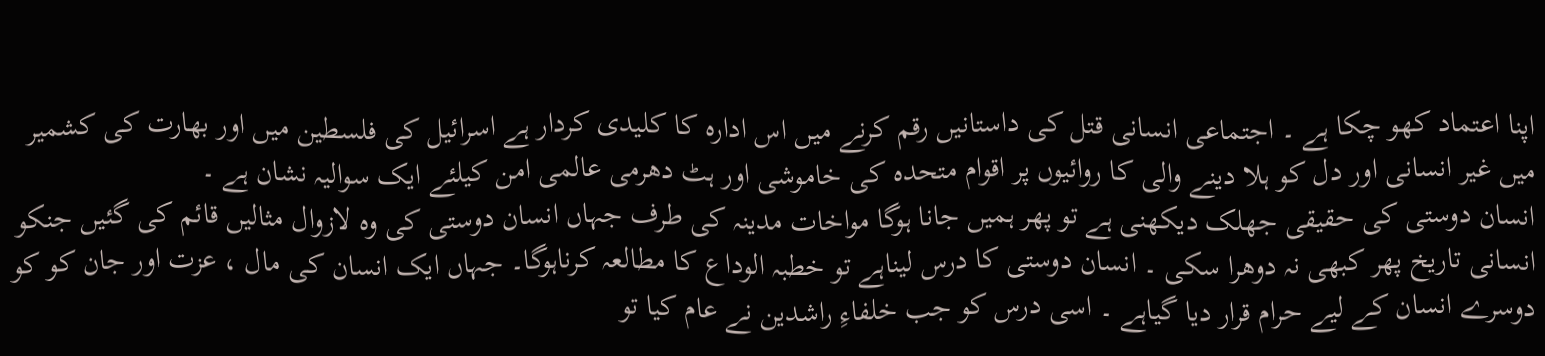اپنا اعتماد کھو چکا ہے ۔ اجتماعی انسانی قتل کی داستانیں رقم کرنے میں اس ادارہ کا کلیدی کردار ہے اسرائیل کی فلسطین میں اور بھارت کی کشمیر میں غیر انسانی اور دل کو ہلا دینے والی کا روائیوں پر اقوام متحدہ کی خاموشی اور ہٹ دھرمی عالمی امن کیلئے ایک سوالیہ نشان ہے ۔
انسان دوستی کی حقیقی جھلک دیکھنی ہے تو پھر ہمیں جانا ہوگا مواخات مدینہ کی طرف جہاں انسان دوستی کی وہ لازوال مثالیں قائم کی گئیں جنکو انسانی تاریخ پھر کبھی نہ دوھرا سکی ۔ انسان دوستی کا درس لیناہے تو خطبہ الوداع کا مطالعہ کرناہوگا۔ جہاں ایک انسان کی مال ، عزت اور جان کو کو دوسرے انسان کے لیے حرام قرار دیا گیاہے ۔ اسی درس کو جب خلفاءِ راشدین نے عام کیا تو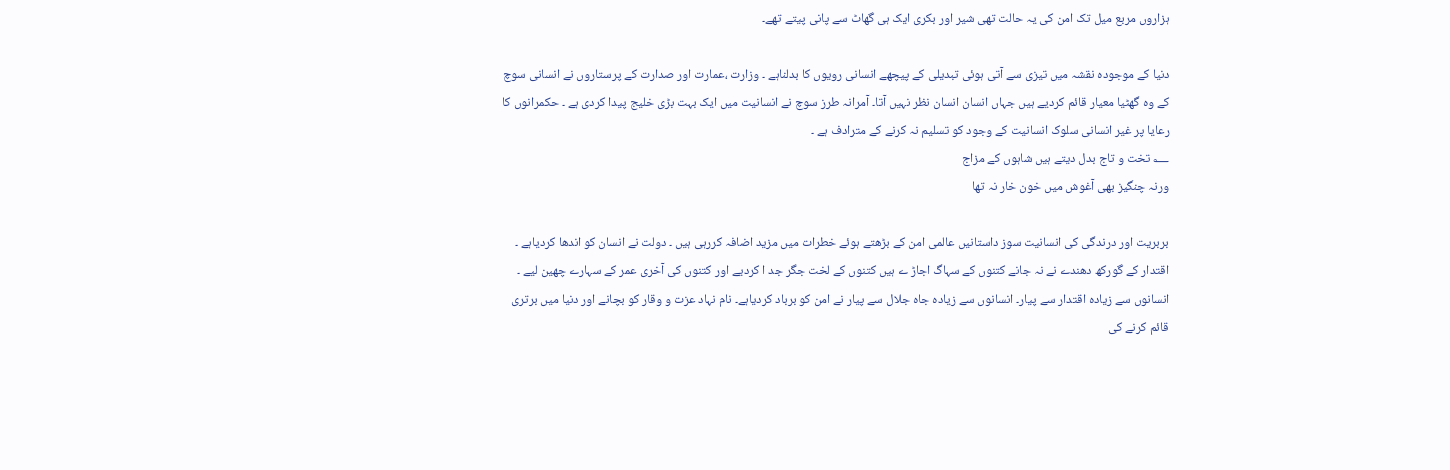ہزاروں مربع میل تک امن کی یہ حالت تھی شیر اور بکری ایک ہی گھاٹ سے پانی پیتے تھے۔

دنیا کے موجودہ نقشہ میں تیزی سے آتی ہوئی تبدیلی کے پیچھے انسانی رویوں کا بدلناہے ۔ وزارت ،عمارت اور صدارت کے پرستاروں نے انسانی سوچ کے وہ گھٹیا معیار قائم کردیے ہیں جہاں انسان انسان نظر نہیں آتا۔ آمرانہ طرز سوچ نے انسانیت میں ایک بہت بڑی خلیج پیدا کردی ہے ۔ حکمرانوں کا رعایا پر غیر انسانی سلوک انسانیت کے وجود کو تسلیم نہ کرنے کے مترادف ہے ۔
؂ تخت و تاج بدل دیتے ہیں شاہوں کے مزاج
ورنہ چنگیز بھی آغوش میں خون خار نہ تھا

بربریت اور درندگی کی انسانیت سوز داستانیں عالمی امن کے بڑھتے ہوئے خطرات میں مزید اضافہ کررہی ہیں ۔ دولت نے انسان کو اندھا کردیاہے ۔ اقتدار کے گورکھ دھندے نے نہ جانے کتنوں کے سہاگ اجاڑ ے ہیں کتنوں کے لخت جگر جد ا کردیے اور کتنوں کی آخری عمر کے سہارے چھین لیے ۔ انسانوں سے زیادہ اقتدار سے پیار۔ انسانوں سے زیادہ جاہ جلال سے پیار نے امن کو برباد کردیاہے۔ نام نہاد عزت و وقار کو بچانے اور دنیا میں برتری قائم کرنے کی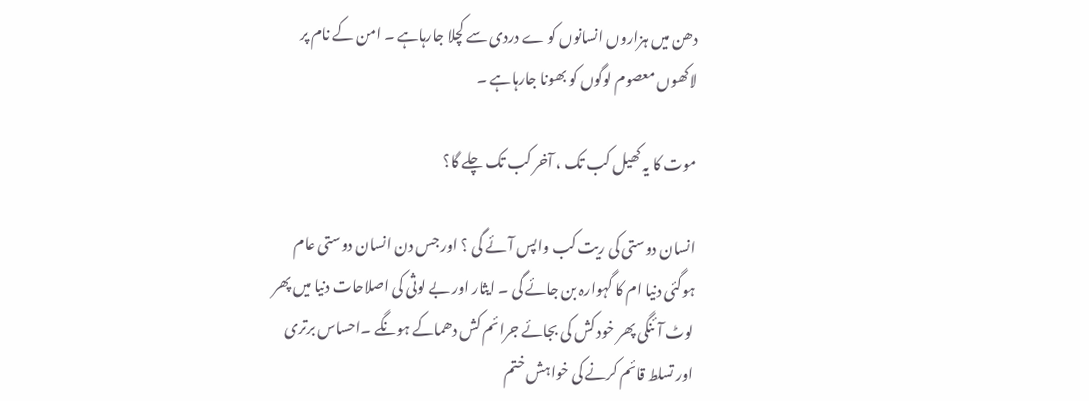دھن میں ہزاروں انسانوں کو ے دردی سے کچلا جارہاہے ۔ امن کے نام پر لاکھوں معصوم لوگوں کو بھونا جارہاہے ۔

موت کا یہ کھیل کب تک ، آخر کب تک چلے گا؟

انسان دوستی کی ریت کب واپس آئے گی ؟ اور جس دن انسان دوستی عام ہوگئی دنیا ام کا گہوارہ بن جائے گی ۔ ایثار اور بے لوثی کی اصلاحات دنیا میں پھر لوٹ آئنگی پھر خود کش کی بجائے جرائم کش دھماکے ہونگے ۔احساس برتری اور تسلط قائم کرنے کی خواہش ختم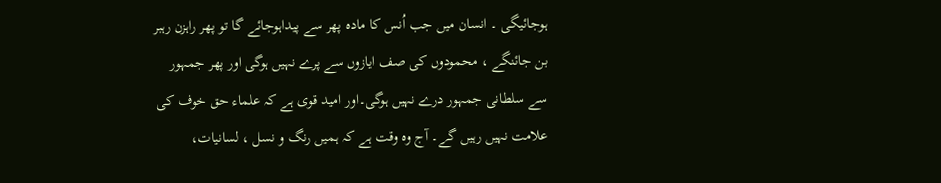ہوجائیگی ۔ انسان میں جب اُنس کا مادہ پھر سے پیداہوجائے گا تو پھر راہزن رہبر بن جائنگے ، محمودوں کی صف ایازوں سے پرے نہیں ہوگی اور پھر جمہور سے سلطانی جمہور درے نہیں ہوگی۔اور امید قوی ہے کہ علماء حق خوف کی علامت نہیں رہیں گے۔ آج وہ وقت ہے کہ ہمیں رنگ و نسل ، لسانیات،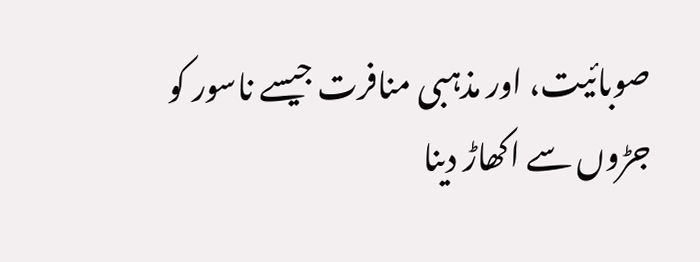صوبائیت، اور مذہبی منافرت جیسے ناسور کو جڑوں سے اکھاڑ دینا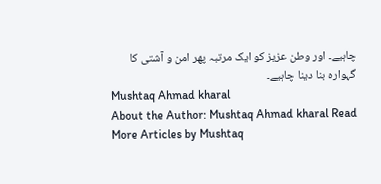چاہیے۔ اور وطن عزیز کو ایک مرتبہ پھر امن و آشتی کا گہوارہ بنا دینا چاہیے۔
Mushtaq Ahmad kharal
About the Author: Mushtaq Ahmad kharal Read More Articles by Mushtaq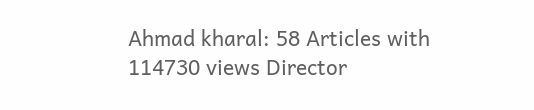Ahmad kharal: 58 Articles with 114730 views Director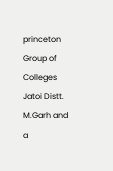princeton Group of Colleges Jatoi Distt. M.Garh and a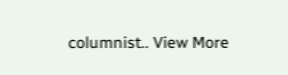columnist.. View More